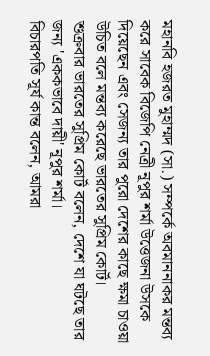মহানবি হজরত মুহাম্মদ (সা.) সম্পর্কে অবমাননাকর মন্তব্য করে সাবেক বিজেপি নেত্রী নূপুর শর্মা উত্তেজনা উসকে দিয়েছেন এবং সেজন্য তার পুরো দেশের কাছে ক্ষমা চাওয়া উচিত বলে মন্তব্য করেছে ভারতের সুপ্রিম কোর্ট।
শুক্রবার ভারতের সুপ্রিম কোর্ট বলেন, দেশে যা ঘটছে তার জন্য 'এককভাবে দায়ী' নূপুর শর্মা।
বিচারপতি সূর্য কান্ত বলেন, আমরা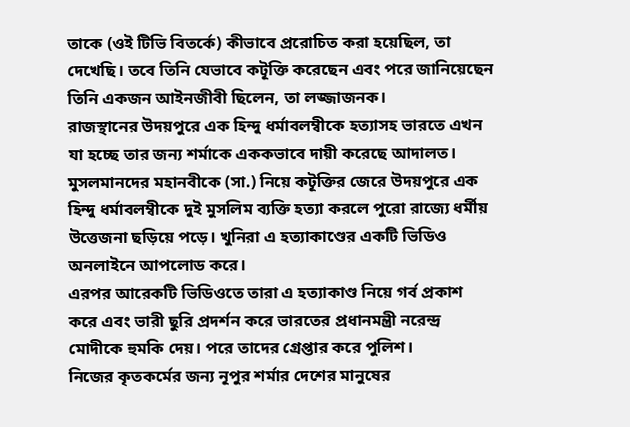তাকে (ওই টিভি বিতর্কে) কীভাবে প্ররোচিত করা হয়েছিল, তা দেখেছি। তবে তিনি যেভাবে কটূক্তি করেছেন এবং পরে জানিয়েছেন তিনি একজন আইনজীবী ছিলেন, তা লজ্জাজনক।
রাজস্থানের উদয়পুরে এক হিন্দু ধর্মাবলম্বীকে হত্যাসহ ভারতে এখন যা হচ্ছে তার জন্য শর্মাকে এককভাবে দায়ী করেছে আদালত।
মুসলমানদের মহানবীকে (সা.) নিয়ে কটূক্তির জেরে উদয়পুরে এক হিন্দু ধর্মাবলম্বীকে দুই মুসলিম ব্যক্তি হত্যা করলে পুরো রাজ্যে ধর্মীয় উত্তেজনা ছড়িয়ে পড়ে। খুনিরা এ হত্যাকাণ্ডের একটি ভিডিও অনলাইনে আপলোড করে।
এরপর আরেকটি ভিডিওতে তারা এ হত্যাকাণ্ড নিয়ে গর্ব প্রকাশ করে এবং ভারী ছুরি প্রদর্শন করে ভারতের প্রধানমন্ত্রী নরেন্দ্র মোদীকে হুমকি দেয়। পরে তাদের গ্রেপ্তার করে পুলিশ।
নিজের কৃতকর্মের জন্য নূপুর শর্মার দেশের মানুষের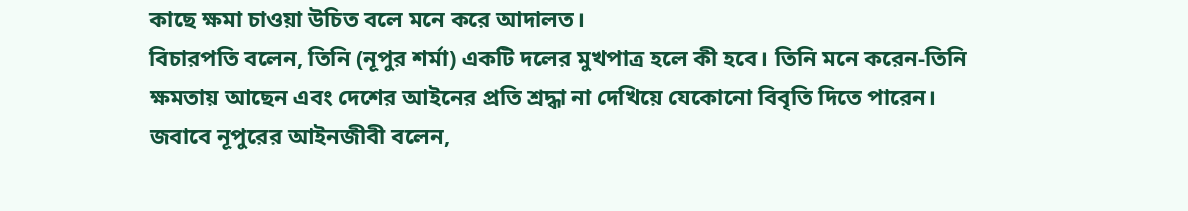কাছে ক্ষমা চাওয়া উচিত বলে মনে করে আদালত।
বিচারপতি বলেন, তিনি (নূপুর শর্মা) একটি দলের মুখপাত্র হলে কী হবে। তিনি মনে করেন-তিনি ক্ষমতায় আছেন এবং দেশের আইনের প্রতি শ্রদ্ধা না দেখিয়ে যেকোনো বিবৃতি দিতে পারেন।
জবাবে নূপুরের আইনজীবী বলেন,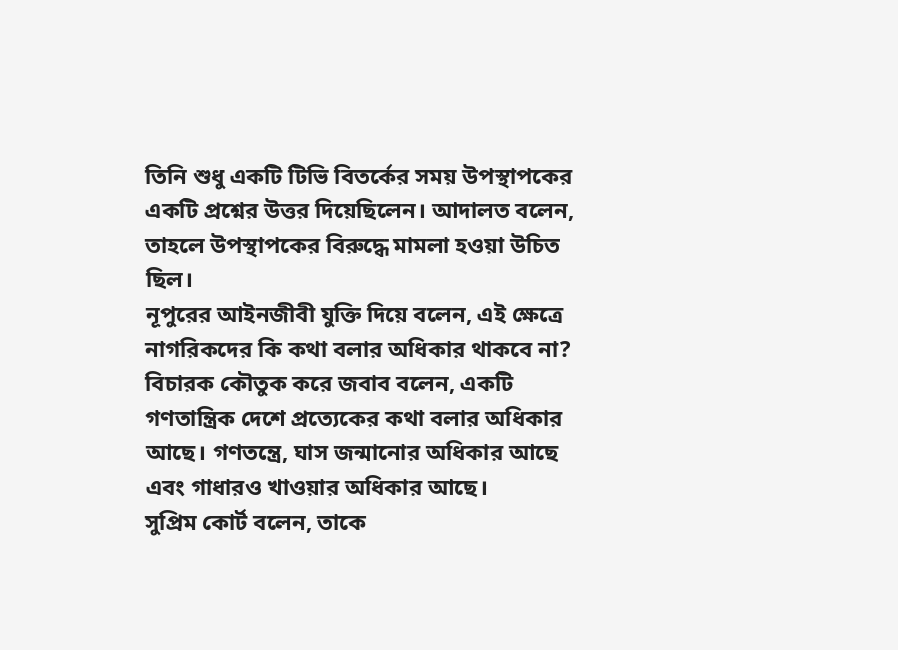তিনি শুধু একটি টিভি বিতর্কের সময় উপস্থাপকের একটি প্রশ্নের উত্তর দিয়েছিলেন। আদালত বলেন, তাহলে উপস্থাপকের বিরুদ্ধে মামলা হওয়া উচিত ছিল।
নূপুরের আইনজীবী যুক্তি দিয়ে বলেন, এই ক্ষেত্রে নাগরিকদের কি কথা বলার অধিকার থাকবে না?
বিচারক কৌতুক করে জবাব বলেন, একটি গণতান্ত্রিক দেশে প্রত্যেকের কথা বলার অধিকার আছে। গণতন্ত্রে, ঘাস জন্মানোর অধিকার আছে এবং গাধারও খাওয়ার অধিকার আছে।
সুপ্রিম কোর্ট বলেন, তাকে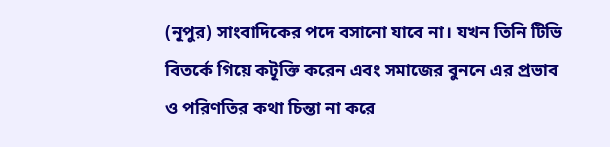(নূপুর) সাংবাদিকের পদে বসানো যাবে না। যখন তিনি টিভি বিতর্কে গিয়ে কটূক্তি করেন এবং সমাজের বুননে এর প্রভাব ও পরিণতির কথা চিন্তা না করে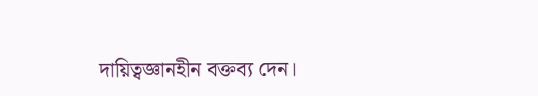দায়িত্বজ্ঞানহীন বক্তব্য দেন।